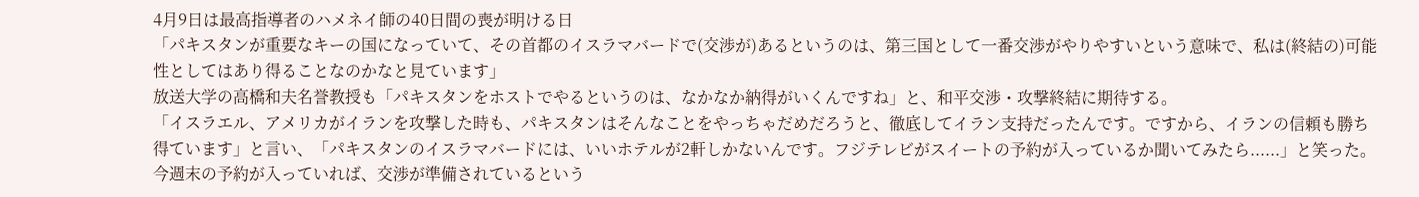4月9日は最高指導者のハメネイ師の40日間の喪が明ける日
「パキスタンが重要なキーの国になっていて、その首都のイスラマバードで(交渉が)あるというのは、第三国として一番交渉がやりやすいという意味で、私は(終結の)可能性としてはあり得ることなのかなと見ています」
放送大学の高橋和夫名誉教授も「パキスタンをホストでやるというのは、なかなか納得がいくんですね」と、和平交渉・攻撃終結に期待する。
「イスラエル、アメリカがイランを攻撃した時も、パキスタンはそんなことをやっちゃだめだろうと、徹底してイラン支持だったんです。ですから、イランの信頼も勝ち得ています」と言い、「パキスタンのイスラマバードには、いいホテルが2軒しかないんです。フジテレビがスイートの予約が入っているか聞いてみたら......」と笑った。今週末の予約が入っていれば、交渉が準備されているという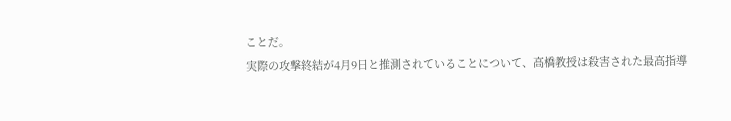ことだ。
実際の攻撃終結が4月9日と推測されていることについて、高橋教授は殺害された最高指導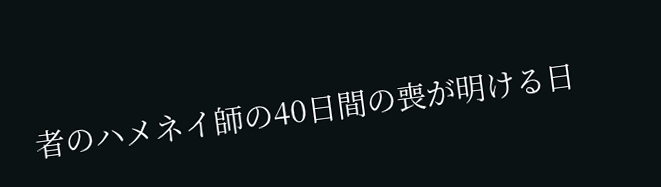者のハメネイ師の40日間の喪が明ける日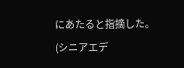にあたると指摘した。
(シニアエデ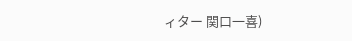ィター 関口一喜)